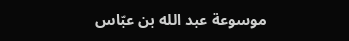موسوعة عبد الله بن عبّاس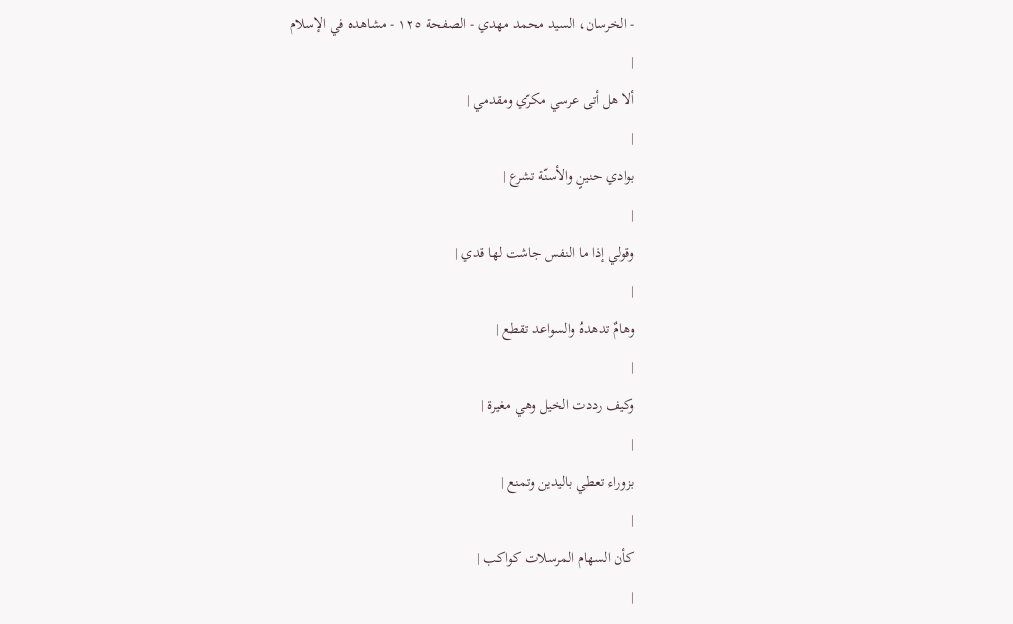- الخرسان، السيد محمد مهدي - الصفحة ١٢٥ - مشاهده في الإسلام
|
ألا هل أتى عرسي مكرّي ومقدمي |
|
بوادي حنينٍ والأسنّة تشرع |
|
وقولي إذا ما النفس جاشت لها قدي |
|
وهامٌ تدهدهُ والسواعد تقطع |
|
وكيف رددت الخيل وهي مغيرة |
|
بزوراء تعطي باليدين وتمنع |
|
كأن السهام المرسلات كواكب |
|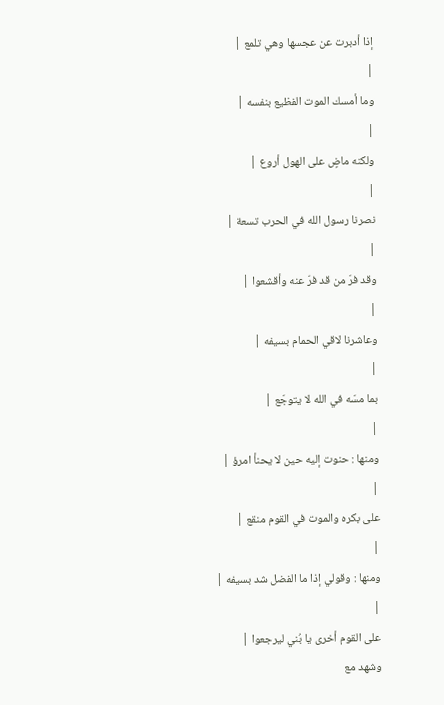إذا أدبرت عن عجسها وهي تلمع |
|
وما أمسك الموت الفظيع بنفسه |
|
ولكنه ماضٍ على الهول أروع |
|
نصرنا رسول الله في الحرب تسعة |
|
وقد فرّ من قد فرّ عنه وأقشعوا |
|
وعاشرنا لاقي الحمام بسيفه |
|
بما مسّه في الله لا يتوجّع |
|
ومنها : حنوت إليه حين لا يحنأ امرؤ |
|
على بكره والموت في القوم منقع |
|
ومنها : وقولي إذا ما الفضل شد بسيفه |
|
على القوم أخرى يا بُني ليرجعوا |
وشهد مع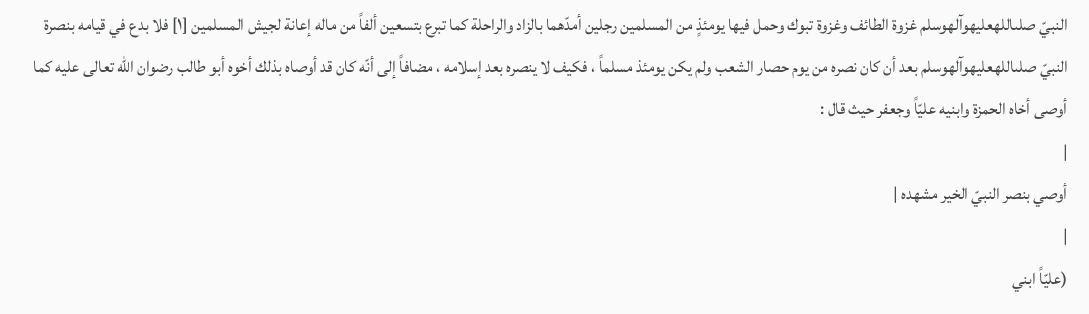النبيّ صلىاللهعليهوآلهوسلم غزوة الطائف وغزوة تبوك وحمل فيها يومئذٍ من المسلمين رجلين أمدّهما بالزاد والراحلة كما تبرع بتسعين ألفاً من ماله إعانة لجيش المسلمين [١] فلا بدع في قيامه بنصرة النبيّ صلىاللهعليهوآلهوسلم بعد أن كان نصره من يوم حصار الشعب ولم يكن يومئذ مسلماً ، فكيف لا ينصره بعد إسلامه ، مضافاً إلى أنّه كان قد أوصاه بذلك أخوه أبو طالب رضوان الله تعالى عليه كما أوصى أخاه الحمزة وابنيه عليّاً وجعفر حيث قال :
|
أوصي بنصر النبيّ الخير مشهده |
|
(عليّاً ابني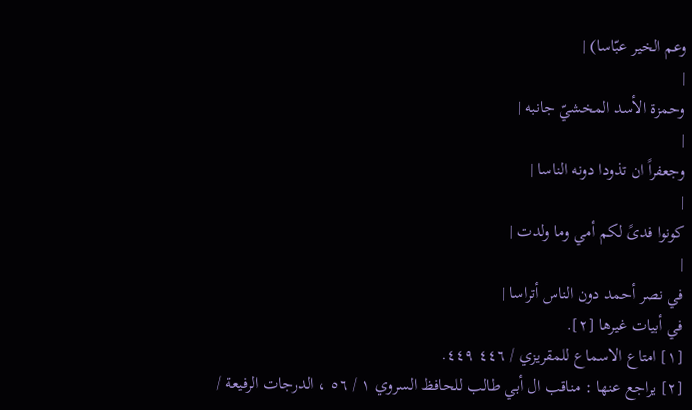وعم الخير عبّاسا) |
|
وحمزة الأسد المخشيّ جانبه |
|
وجعفراً ان تذودا دونه الناسا |
|
كونوا فدىً لكم أمي وما ولدت |
|
في نصر أحمد دون الناس أتراسا |
في أبيات غيرها [٢].
[١] امتاع الاسماع للمقريزي / ٤٤٦ ٤٤٩.
[٢] يراجع عنها : مناقب ال أبي طالب للحافظ السروي ١ / ٥٦ ، الدرجات الرفيعة /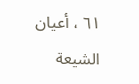٦١ ، أعيان الشيعة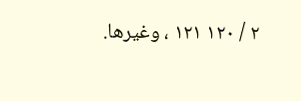٢ / ١٢٠ ١٢١ ، وغيرها.